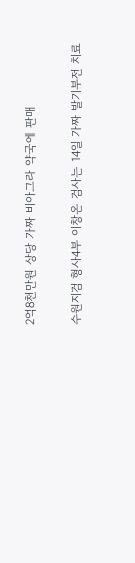2억8천만원 상당 가짜 비아그라 약국에 판매

수원지검 형사4부 이창온 검사는 14일 가짜 발기부전 치료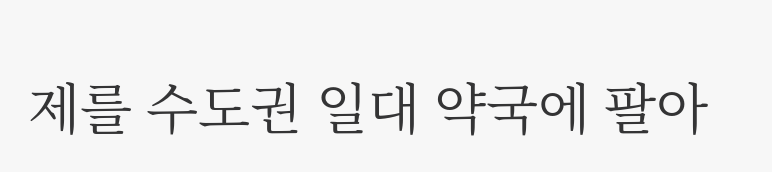제를 수도권 일대 약국에 팔아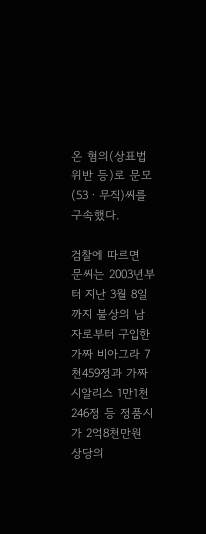온 혐의(상표법 위반 등)로 문모(53ㆍ무직)씨를 구속했다.

검찰에 따르면 문씨는 2003년부터 지난 3월 8일까지 불상의 남자로부터 구입한 가짜 비아그라 7천459정과 가짜 시알리스 1만1천246정 등 정품시가 2억8천만원 상당의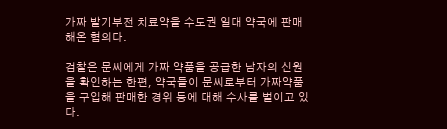가짜 발기부전 치료약을 수도권 일대 약국에 판매해온 혐의다.

검찰은 문씨에게 가짜 약품을 공급한 남자의 신원을 확인하는 한편, 약국들이 문씨로부터 가짜약품을 구입해 판매한 경위 등에 대해 수사를 벌이고 있다.